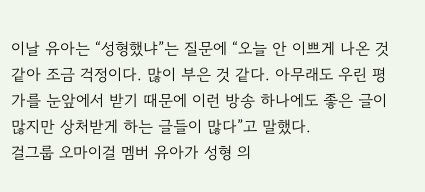이날 유아는 “성형했냐”는 질문에 “오늘 안 이쁘게 나온 것 같아 조금 걱정이다. 많이 부은 것 같다. 아무래도 우린 평가를 눈앞에서 받기 때문에 이런 방송 하나에도 좋은 글이 많지만 상처받게 하는 글들이 많다”고 말했다.
걸그룹 오마이걸 멤버 유아가 성형 의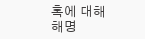혹에 대해 해명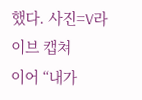했다. 사진=V라이브 캡쳐
이어 “내가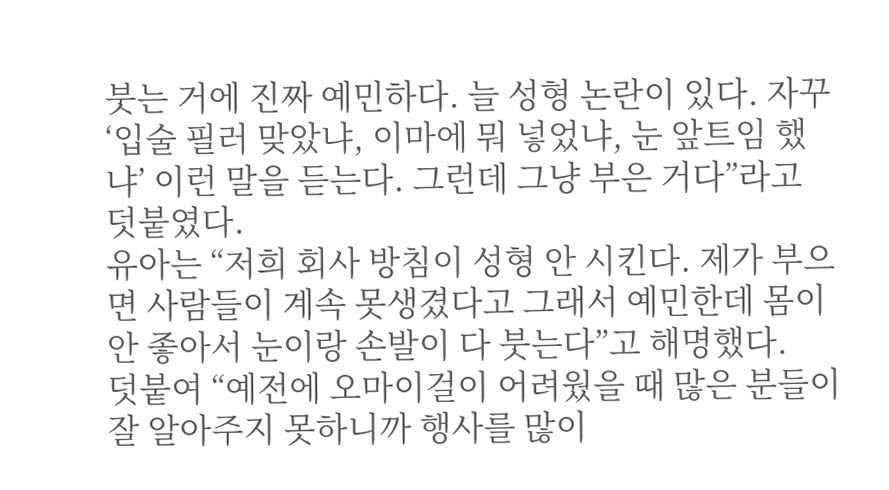붓는 거에 진짜 예민하다. 늘 성형 논란이 있다. 자꾸 ‘입술 필러 맞았냐, 이마에 뭐 넣었냐, 눈 앞트임 했냐’ 이런 말을 듣는다. 그런데 그냥 부은 거다”라고 덧붙였다.
유아는 “저희 회사 방침이 성형 안 시킨다. 제가 부으면 사람들이 계속 못생겼다고 그래서 예민한데 몸이 안 좋아서 눈이랑 손발이 다 붓는다”고 해명했다.
덧붙여 “예전에 오마이걸이 어려웠을 때 많은 분들이 잘 알아주지 못하니까 행사를 많이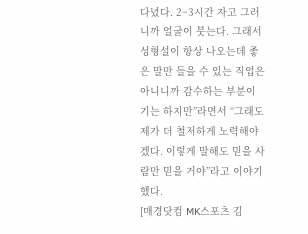다녔다. 2~3시간 자고 그러니까 얼굴이 붓는다. 그래서 성형설이 항상 나오는데 좋은 말만 들을 수 있는 직업은 아니니까 감수하는 부분이기는 하지만”라면서 “그래도 제가 더 철저하게 노력해야겠다. 이렇게 말해도 믿을 사람만 믿을 거야”라고 이야기했다.
[매경닷컴 MK스포츠 김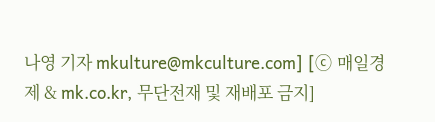나영 기자 mkulture@mkculture.com] [ⓒ 매일경제 & mk.co.kr, 무단전재 및 재배포 금지]